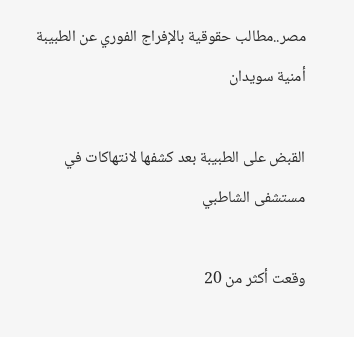مصر..مطالب حقوقية بالإفراج الفوري عن الطبيبة أمنية سويدان

القبض على الطبيبة بعد كشفها لانتهاكات في مستشفى الشاطبي

وقعت أكثر من 20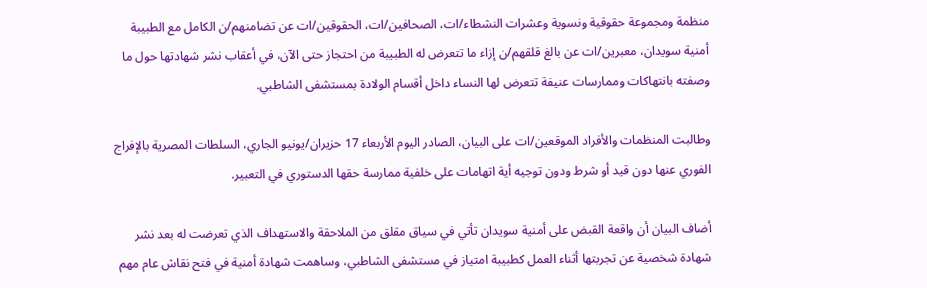منظمة ومجموعة حقوقية ونسوية وعشرات النشطاء/ات، الصحافين/ات، الحقوقين/ات عن تضامنهم/ن الكامل مع الطبيبة أمنية سويدان، معبرين/ات عن بالغ قلقهم/ن إزاء ما تتعرض له الطبيبة من احتجاز حتى الآن، في أعقاب نشر شهادتها حول ما وصفته بانتهاكات وممارسات عنيفة تتعرض لها النساء داخل أقسام الولادة بمستشفى الشاطبي.

وطالبت المنظمات والأفراد الموقعين/ات على البيان، الصادر اليوم الأربعاء 17 حزيران/يونيو الجاري، السلطات المصرية بالإفراج الفوري عنها دون قيد أو شرط ودون توجيه أية اتهامات على خلفية ممارسة حقها الدستوري في التعبير.

أضاف البيان أن واقعة القبض على أمنية سويدان تأتي في سياق مقلق من الملاحقة والاستهداف الذي تعرضت له بعد نشر شهادة شخصية عن تجربتها أثناء العمل كطبيبة امتياز في مستشفى الشاطبي، وساهمت شهادة أمنية في فتح نقاش عام مهم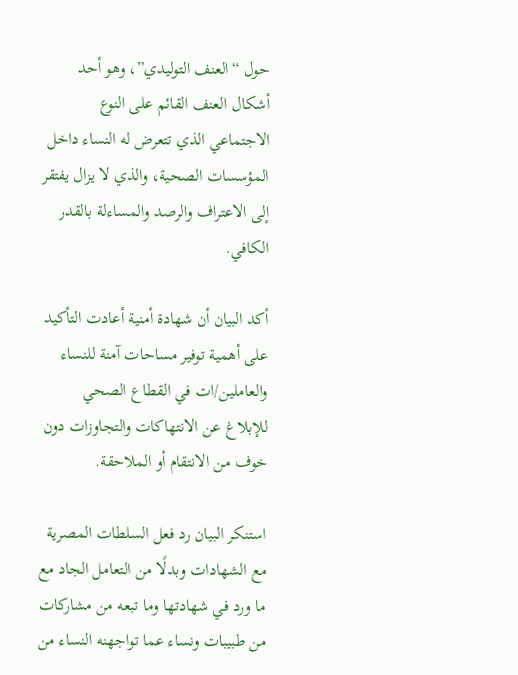حول “العنف التوليدي”، وهو أحد أشكال العنف القائم على النوع الاجتماعي الذي تتعرض له النساء داخل المؤسسات الصحية، والذي لا يزال يفتقر إلى الاعتراف والرصد والمساءلة بالقدر الكافي.

أكد البيان أن شهادة أمنية أعادت التأكيد على أهمية توفير مساحات آمنة للنساء والعاملين/ات في القطاع الصحي للإبلاغ عن الانتهاكات والتجاوزات دون خوف من الانتقام أو الملاحقة.

استنكر البيان رد فعل السلطات المصرية مع الشهادات وبدلًا من التعامل الجاد مع ما ورد في شهادتها وما تبعه من مشاركات من طبيبات ونساء عما تواجهنه النساء من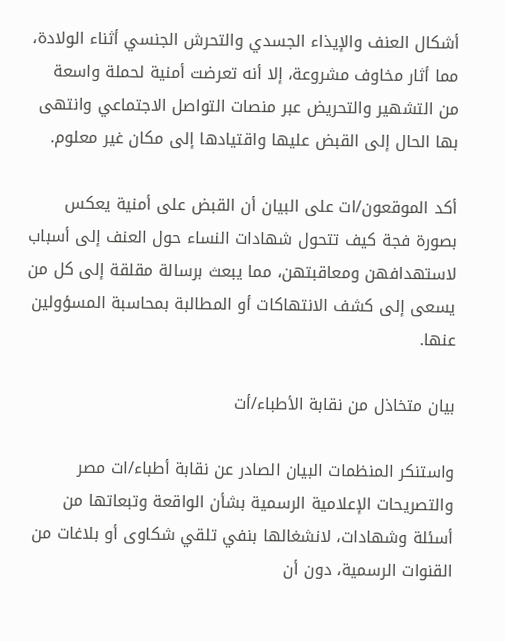أشكال العنف والإيذاء الجسدي والتحرش الجنسي أثناء الولادة، مما أثار مخاوف مشروعة، إلا أنه تعرضت أمنية لحملة واسعة من التشهير والتحريض عبر منصات التواصل الاجتماعي وانتهى بها الحال إلى القبض عليها واقتيادها إلى مكان غير معلوم.

أكد الموقعون/ات على البيان أن القبض على أمنية يعكس بصورة فجة كيف تتحول شهادات النساء حول العنف إلى أسباب لاستهدافهن ومعاقبتهن، مما يبعث برسالة مقلقة إلى كل من يسعى إلى كشف الانتهاكات أو المطالبة بمحاسبة المسؤولين عنها.

بيان متخاذل من نقابة الأطباء/أت

واستنكر المنظمات البيان الصادر عن نقابة أطباء/ات مصر والتصريحات الإعلامية الرسمية بشأن الواقعة وتبعاتها من أسئلة وشهادات، لانشغالها بنفي تلقي شكاوى أو بلاغات من القنوات الرسمية، دون أن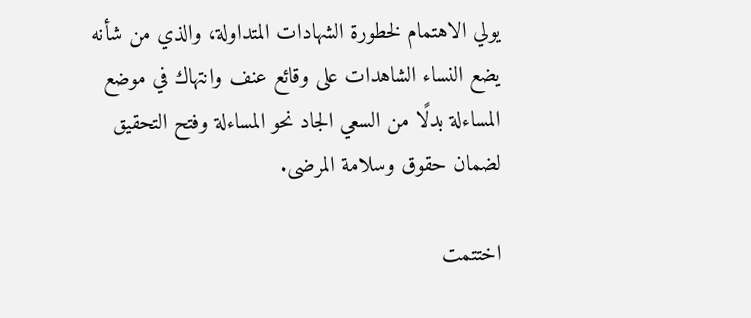يولي الاهتمام لخطورة الشهادات المتداولة، والذي من شأنه يضع النساء الشاهدات على وقائع عنف وانتهاك في موضع المساءلة بدلًا من السعي الجاد نحو المساءلة وفتح التحقيق لضمان حقوق وسلامة المرضى.

اختتمت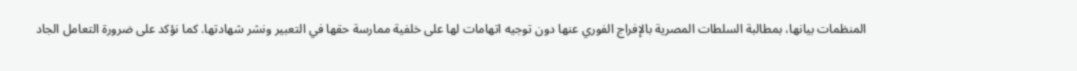المنظمات بيانها، بمطالبة السلطات المصرية بالإفراج الفوري عنها دون توجيه اتهامات لها على خلفية ممارسة حقها في التعبير ونشر شهادتها. كما نؤكد على ضرورة التعامل الجاد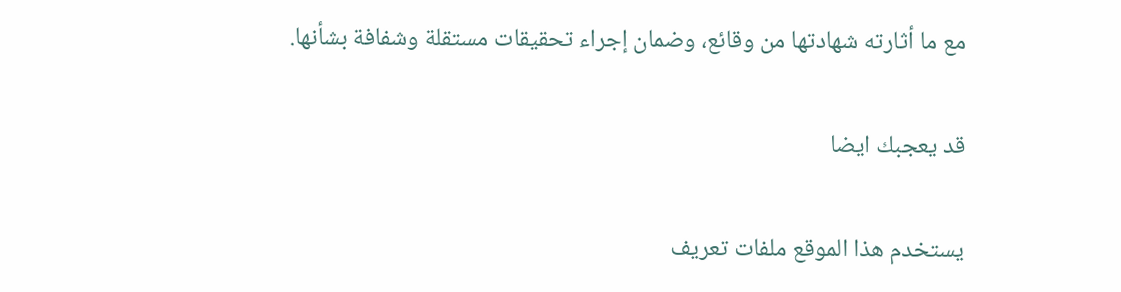مع ما أثارته شهادتها من وقائع، وضمان إجراء تحقيقات مستقلة وشفافة بشأنها.

قد يعجبك ايضا

يستخدم هذا الموقع ملفات تعريف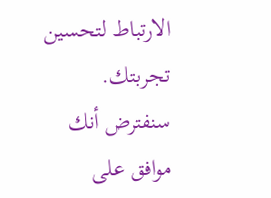الارتباط لتحسين تجربتك. سنفترض أنك موافق على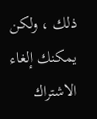ذلك ، ولكن يمكنك إلغاء الاشتراك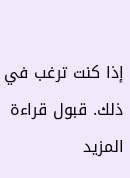إذا كنت ترغب في ذلك. قبول قراءة المزيد